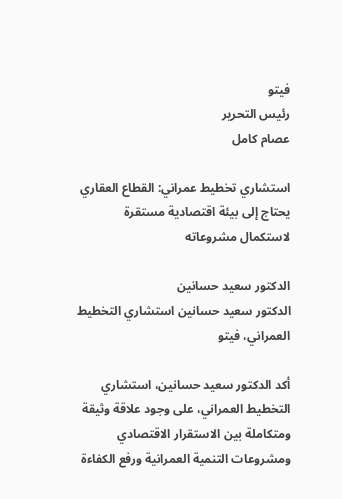فيتو
رئيس التحرير
عصام كامل

استشاري تخطيط عمراني: القطاع العقاري يحتاج إلى بيئة اقتصادية مستقرة لاستكمال مشروعاته

الدكتور سعيد حسانين
الدكتور سعيد حسانين استشاري التخطيط العمراني، فيتو

أكد الدكتور سعيد حسانين، استشاري التخطيط العمراني، على وجود علاقة وثيقة ومتكاملة بين الاستقرار الاقتصادي ومشروعات التنمية العمرانية ورفع الكفاءة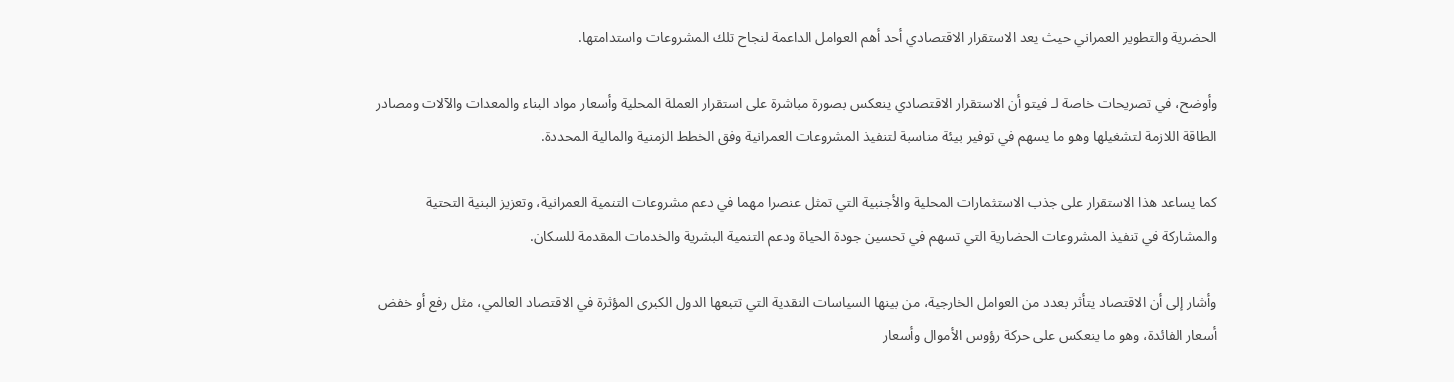الحضرية والتطوير العمراني حيث يعد الاستقرار الاقتصادي أحد أهم العوامل الداعمة لنجاح تلك المشروعات واستدامتها.

وأوضح، في تصريحات خاصة لـ فيتو أن الاستقرار الاقتصادي ينعكس بصورة مباشرة على استقرار العملة المحلية وأسعار مواد البناء والمعدات والآلات ومصادر الطاقة اللازمة لتشغيلها وهو ما يسهم في توفير بيئة مناسبة لتنفيذ المشروعات العمرانية وفق الخطط الزمنية والمالية المحددة.

كما يساعد هذا الاستقرار على جذب الاستثمارات المحلية والأجنبية التي تمثل عنصرا مهما في دعم مشروعات التنمية العمرانية، وتعزيز البنية التحتية والمشاركة في تنفيذ المشروعات الحضارية التي تسهم في تحسين جودة الحياة ودعم التنمية البشرية والخدمات المقدمة للسكان.

وأشار إلى أن الاقتصاد يتأثر بعدد من العوامل الخارجية، من بينها السياسات النقدية التي تتبعها الدول الكبرى المؤثرة في الاقتصاد العالمي، مثل رفع أو خفض أسعار الفائدة، وهو ما ينعكس على حركة رؤوس الأموال وأسعار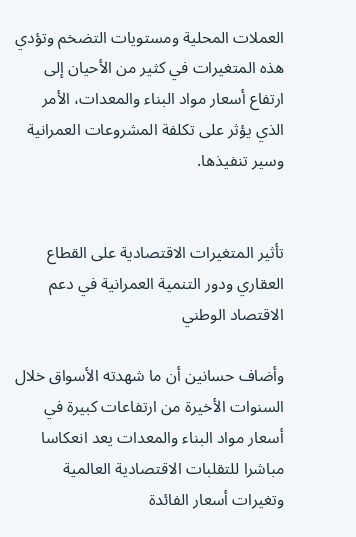العملات المحلية ومستويات التضخم وتؤدي هذه المتغيرات في كثير من الأحيان إلى ارتفاع أسعار مواد البناء والمعدات، الأمر الذي يؤثر على تكلفة المشروعات العمرانية وسير تنفيذها.


تأثير المتغيرات الاقتصادية على القطاع العقاري ودور التنمية العمرانية في دعم الاقتصاد الوطني

وأضاف حسانين أن ما شهدته الأسواق خلال السنوات الأخيرة من ارتفاعات كبيرة في أسعار مواد البناء والمعدات يعد انعكاسا مباشرا للتقلبات الاقتصادية العالمية وتغيرات أسعار الفائدة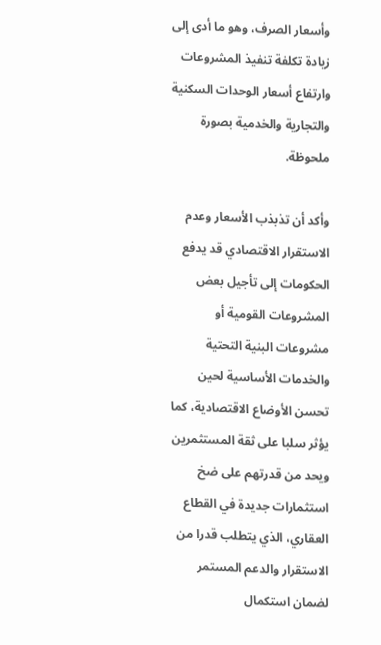وأسعار الصرف، وهو ما أدى إلى زيادة تكلفة تنفيذ المشروعات وارتفاع أسعار الوحدات السكنية والتجارية والخدمية بصورة ملحوظة.

وأكد أن تذبذب الأسعار وعدم الاستقرار الاقتصادي قد يدفع الحكومات إلى تأجيل بعض المشروعات القومية أو مشروعات البنية التحتية والخدمات الأساسية لحين تحسن الأوضاع الاقتصادية، كما يؤثر سلبا على ثقة المستثمرين ويحد من قدرتهم على ضخ استثمارات جديدة في القطاع العقاري، الذي يتطلب قدرا من الاستقرار والدعم المستمر لضمان استكمال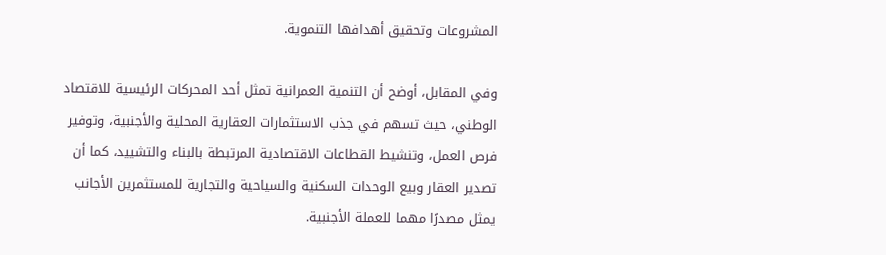المشروعات وتحقيق أهدافها التنموية.

وفي المقابل، أوضح أن التنمية العمرانية تمثل أحد المحركات الرئيسية للاقتصاد الوطني، حيث تسهم في جذب الاستثمارات العقارية المحلية والأجنبية، وتوفير فرص العمل، وتنشيط القطاعات الاقتصادية المرتبطة بالبناء والتشييد، كما أن تصدير العقار وبيع الوحدات السكنية والسياحية والتجارية للمستثمرين الأجانب يمثل مصدرًا مهما للعملة الأجنبية.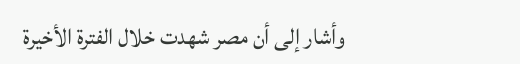وأشار إلى أن مصر شهدت خلال الفترة الأخيرة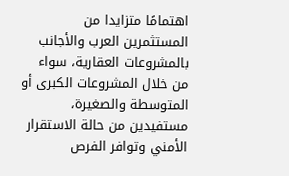اهتمامًا متزايدا من المستثمرين العرب والأجانب بالمشروعات العقارية، سواء من خلال المشروعات الكبرى أو المتوسطة والصغيرة، مستفيدين من حالة الاستقرار الأمني وتوافر الفرص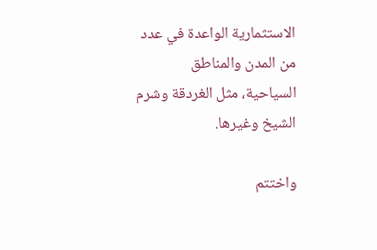الاستثمارية الواعدة في عدد من المدن والمناطق السياحية، مثل الغردقة وشرم الشيخ وغيرها.

واختتم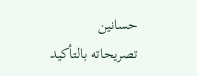حسانين تصريحاته بالتأكيد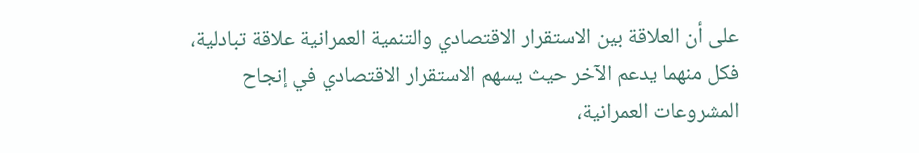على أن العلاقة بين الاستقرار الاقتصادي والتنمية العمرانية علاقة تبادلية، فكل منهما يدعم الآخر حيث يسهم الاستقرار الاقتصادي في إنجاح المشروعات العمرانية،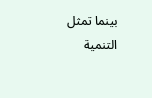بينما تمثل التنمية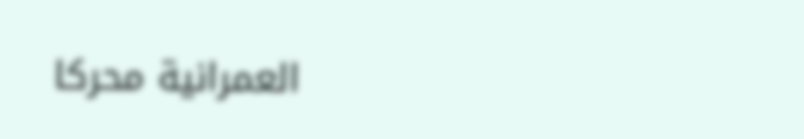العمرانية محركا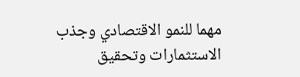مهما للنمو الاقتصادي وجذب الاستثمارات وتحقيق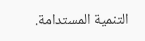التنمية المستدامة.